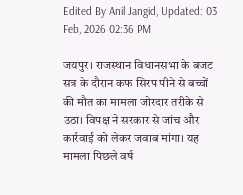Edited By Anil Jangid, Updated: 03 Feb, 2026 02:36 PM

जयपुर। राजस्थान विधानसभा के बजट सत्र के दौरान कफ सिरप पीने से बच्चों की मौत का मामला जोरदार तरीके से उठा। विपक्ष ने सरकार से जांच और कार्रवाई को लेकर जवाब मांगा। यह मामला पिछले वर्ष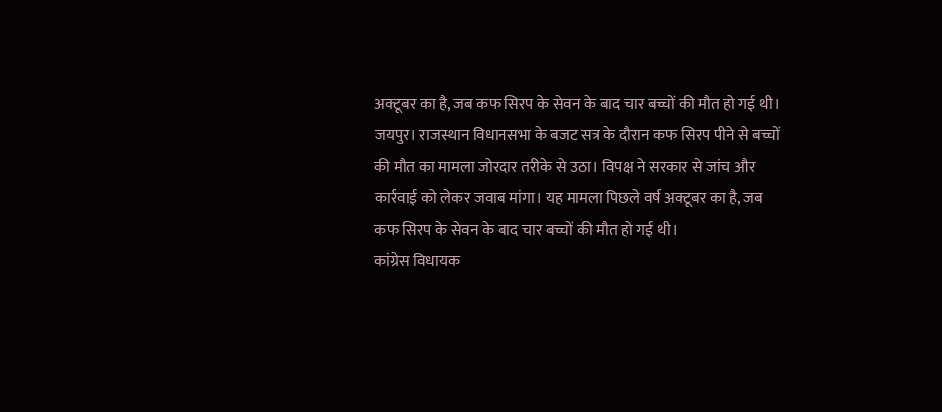अक्टूबर का है, जब कफ सिरप के सेवन के बाद चार बच्चों की मौत हो गई थी।
जयपुर। राजस्थान विधानसभा के बजट सत्र के दौरान कफ सिरप पीने से बच्चों की मौत का मामला जोरदार तरीके से उठा। विपक्ष ने सरकार से जांच और कार्रवाई को लेकर जवाब मांगा। यह मामला पिछले वर्ष अक्टूबर का है, जब कफ सिरप के सेवन के बाद चार बच्चों की मौत हो गई थी।
कांग्रेस विधायक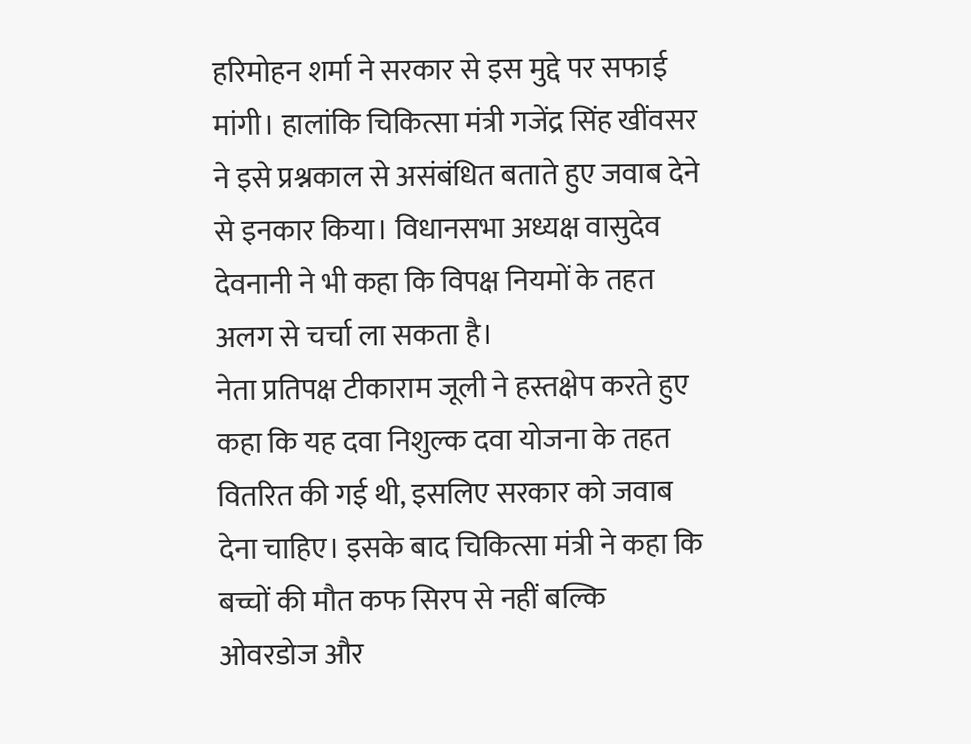हरिमोहन शर्मा ने सरकार से इस मुद्दे पर सफाई मांगी। हालांकि चिकित्सा मंत्री गजेंद्र सिंह खींवसर ने इसे प्रश्नकाल से असंबंधित बताते हुए जवाब देने से इनकार किया। विधानसभा अध्यक्ष वासुदेव देवनानी ने भी कहा कि विपक्ष नियमों के तहत अलग से चर्चा ला सकता है।
नेता प्रतिपक्ष टीकाराम जूली ने हस्तक्षेप करते हुए कहा कि यह दवा निशुल्क दवा योजना के तहत वितरित की गई थी, इसलिए सरकार को जवाब देना चाहिए। इसके बाद चिकित्सा मंत्री ने कहा कि बच्चों की मौत कफ सिरप से नहीं बल्कि ओवरडोज और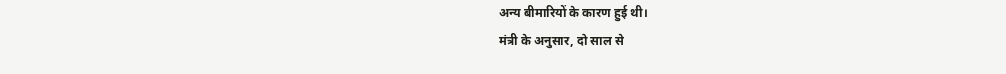अन्य बीमारियों के कारण हुई थी।
मंत्री के अनुसार, दो साल से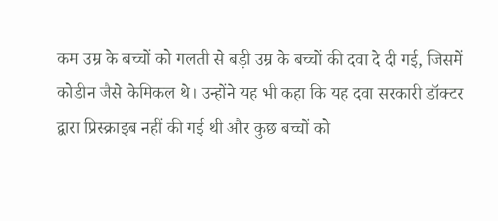कम उम्र के बच्चों को गलती से बड़ी उम्र के बच्चों की दवा दे दी गई, जिसमें कोडीन जैसे केमिकल थे। उन्होंने यह भी कहा कि यह दवा सरकारी डॉक्टर द्वारा प्रिस्क्राइब नहीं की गई थी और कुछ बच्चों को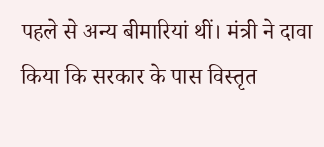पहले से अन्य बीमारियां थीं। मंत्री ने दावा किया कि सरकार के पास विस्तृत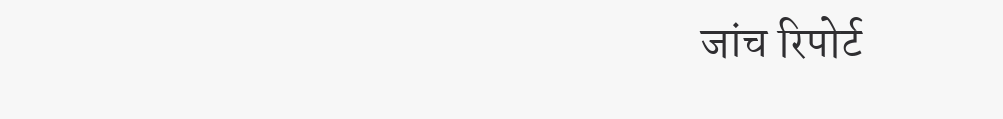जांच रिपोर्ट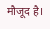मौजूद है।